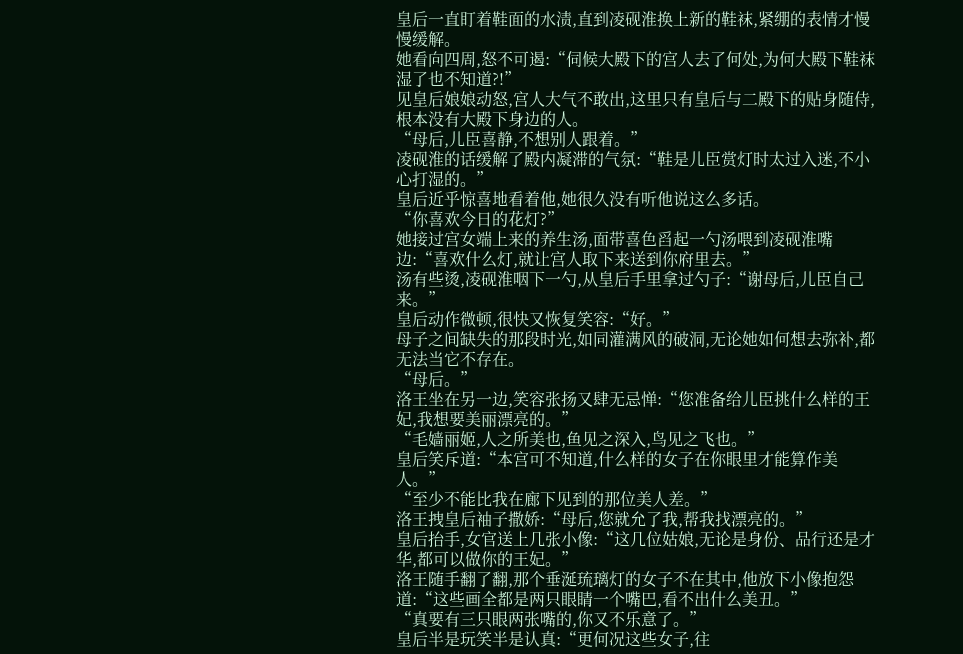皇后一直盯着鞋面的水渍,直到凌砚淮换上新的鞋袜,紧绷的表情才慢慢缓解。
她看向四周,怒不可遏:“伺候大殿下的宫人去了何处,为何大殿下鞋袜湿了也不知道?!”
见皇后娘娘动怒,宫人大气不敢出,这里只有皇后与二殿下的贴身随侍,根本没有大殿下身边的人。
“母后,儿臣喜静,不想别人跟着。”
凌砚淮的话缓解了殿内凝滞的气氛:“鞋是儿臣赏灯时太过入迷,不小心打湿的。”
皇后近乎惊喜地看着他,她很久没有听他说这么多话。
“你喜欢今日的花灯?”
她接过宫女端上来的养生汤,面带喜色舀起一勺汤喂到凌砚淮嘴边:“喜欢什么灯,就让宫人取下来送到你府里去。”
汤有些烫,凌砚淮咽下一勺,从皇后手里拿过勺子:“谢母后,儿臣自己来。”
皇后动作微顿,很快又恢复笑容:“好。”
母子之间缺失的那段时光,如同灌满风的破洞,无论她如何想去弥补,都无法当它不存在。
“母后。”
洛王坐在另一边,笑容张扬又肆无忌惮:“您准备给儿臣挑什么样的王妃,我想要美丽漂亮的。”
“毛嫱丽姬,人之所美也,鱼见之深入,鸟见之飞也。”
皇后笑斥道:“本宫可不知道,什么样的女子在你眼里才能算作美人。”
“至少不能比我在廊下见到的那位美人差。”
洛王拽皇后袖子撒娇:“母后,您就允了我,帮我找漂亮的。”
皇后抬手,女官送上几张小像:“这几位姑娘,无论是身份、品行还是才华,都可以做你的王妃。”
洛王随手翻了翻,那个垂涎琉璃灯的女子不在其中,他放下小像抱怨道:“这些画全都是两只眼睛一个嘴巴,看不出什么美丑。”
“真要有三只眼两张嘴的,你又不乐意了。”
皇后半是玩笑半是认真:“更何况这些女子,往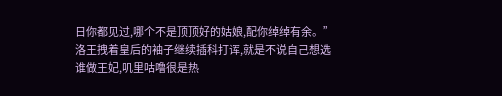日你都见过,哪个不是顶顶好的姑娘,配你绰绰有余。”
洛王拽着皇后的袖子继续插科打诨,就是不说自己想选谁做王妃,叽里咕噜很是热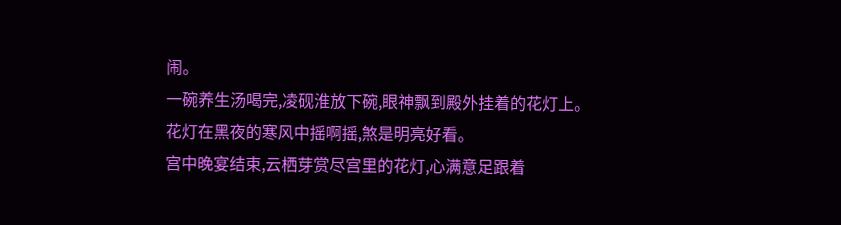闹。
一碗养生汤喝完,凌砚淮放下碗,眼神飘到殿外挂着的花灯上。
花灯在黑夜的寒风中摇啊摇,煞是明亮好看。
宫中晚宴结束,云栖芽赏尽宫里的花灯,心满意足跟着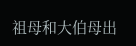祖母和大伯母出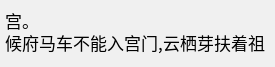宫。
候府马车不能入宫门,云栖芽扶着祖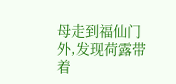母走到福仙门外,发现荷露带着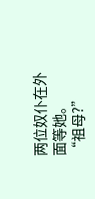两位奴仆在外面等她。
“祖母?”